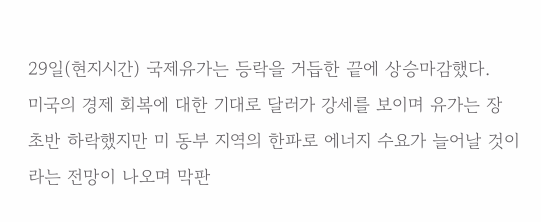29일(현지시간) 국제유가는 등락을 거듭한 끝에 상승마감했다.
미국의 경제 회복에 대한 기대로 달러가 강세를 보이며 유가는 장 초반 하락했지만 미 동부 지역의 한파로 에너지 수요가 늘어날 것이라는 전망이 나오며 막판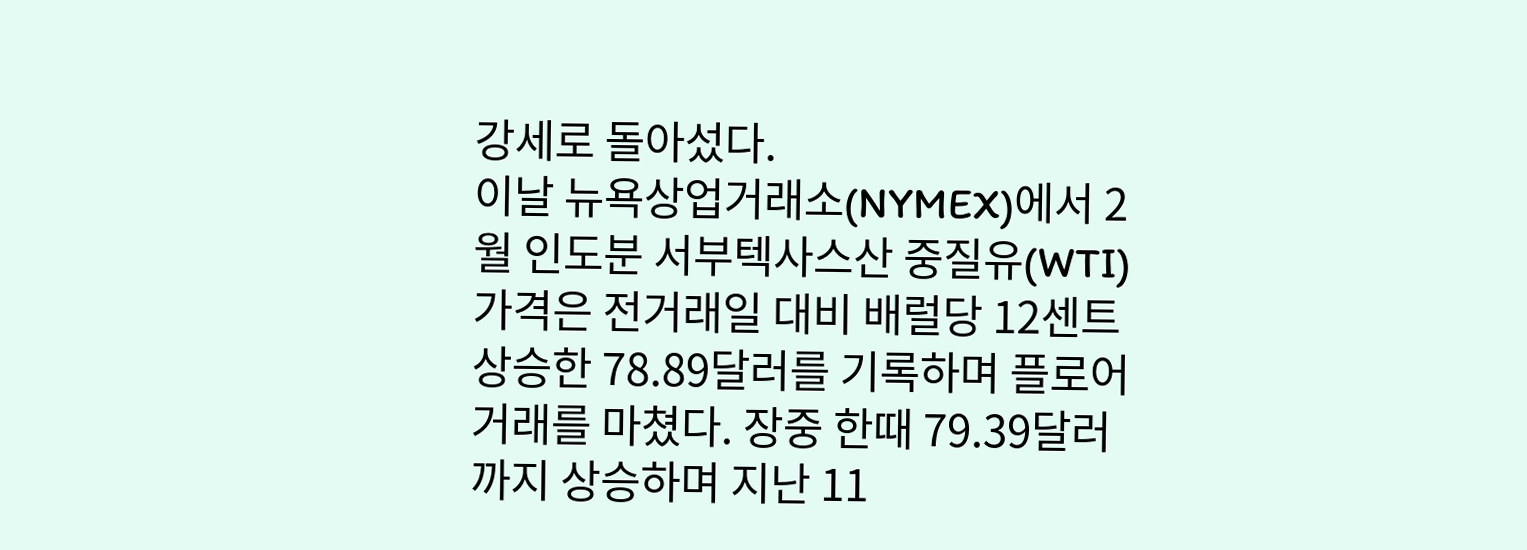강세로 돌아섰다.
이날 뉴욕상업거래소(NYMEX)에서 2월 인도분 서부텍사스산 중질유(WTI) 가격은 전거래일 대비 배럴당 12센트 상승한 78.89달러를 기록하며 플로어 거래를 마쳤다. 장중 한때 79.39달러까지 상승하며 지난 11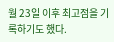월 23일 이후 최고점을 기록하기도 했다.